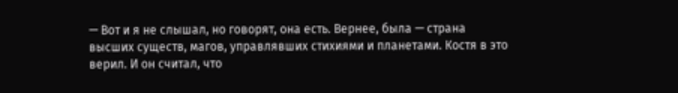— Вот и я не слышал, но говорят, она есть. Вернее, была — страна высших существ, магов, управлявших стихиями и планетами. Костя в это верил. И он считал, что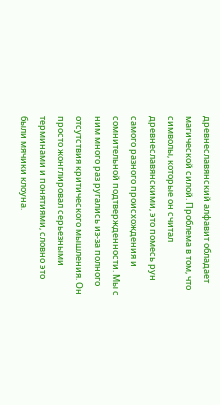древнеславянский алфавит обладает магической силой. Проблема в том, что символы, которые он считал древнеславянскими, это помесь рун самого разного происхождения и сомнительной подтвержденности. Мы с ним много раз ругались из-за полного отсутствия критического мышления. Он просто жонглировал серьезными терминами и понятиями, словно это были мячики клоуна.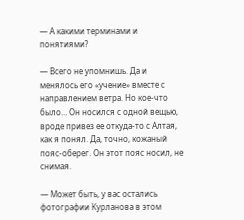— А какими терминами и понятиями?

— Всего не упомнишь. Да и менялось его «учение» вместе с направлением ветра. Но кое-что было… Он носился с одной вещью, вроде привез ее откуда-то с Алтая, как я понял. Да, точно, кожаный пояс-оберег. Он этот пояс носил, не снимая.

— Может быть, у вас остались фотографии Курланова в этом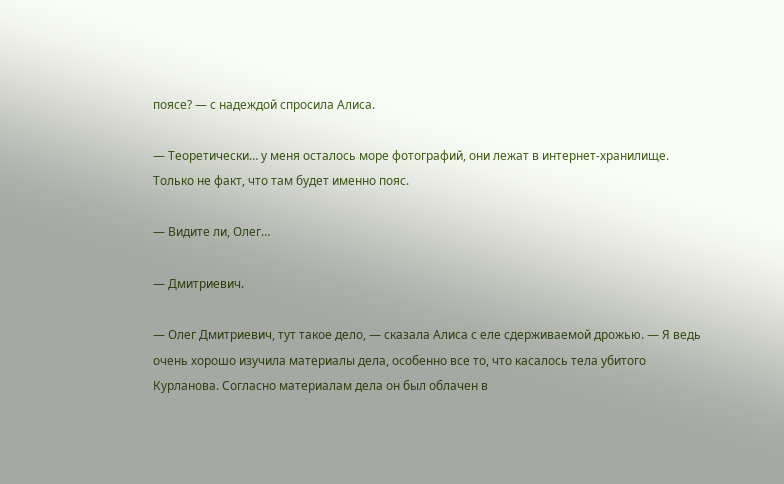поясе? — с надеждой спросила Алиса.

— Теоретически… у меня осталось море фотографий, они лежат в интернет-хранилище. Только не факт, что там будет именно пояс.

— Видите ли, Олег…

— Дмитриевич.

— Олег Дмитриевич, тут такое дело, — сказала Алиса с еле сдерживаемой дрожью. — Я ведь очень хорошо изучила материалы дела, особенно все то, что касалось тела убитого Курланова. Согласно материалам дела он был облачен в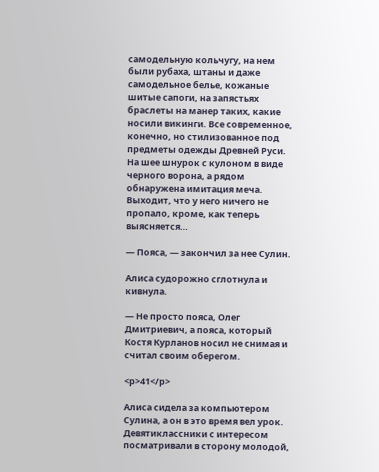самодельную кольчугу, на нем были рубаха, штаны и даже самодельное белье, кожаные шитые сапоги, на запястьях браслеты на манер таких, какие носили викинги. Все современное, конечно, но стилизованное под предметы одежды Древней Руси. На шее шнурок с кулоном в виде черного ворона, а рядом обнаружена имитация меча. Выходит, что у него ничего не пропало, кроме, как теперь выясняется…

— Пояса, — закончил за нее Сулин.

Алиса судорожно сглотнула и кивнула.

— Не просто пояса, Олег Дмитриевич, а пояса, который Костя Курланов носил не снимая и считал своим оберегом.

<p>41</p>

Алиса сидела за компьютером Сулина, а он в это время вел урок. Девятиклассники с интересом посматривали в сторону молодой,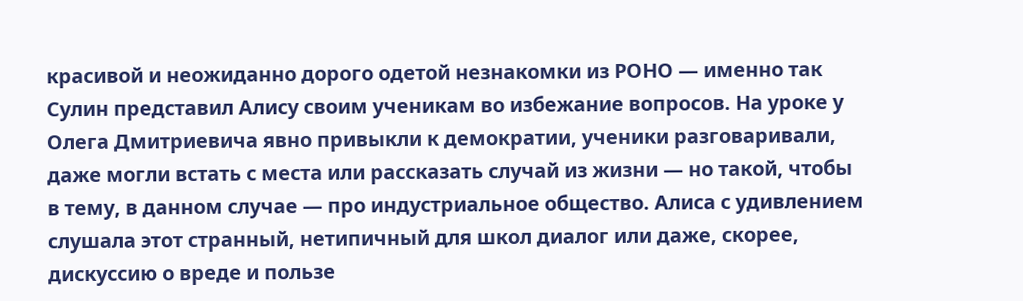красивой и неожиданно дорого одетой незнакомки из РОНО — именно так Сулин представил Алису своим ученикам во избежание вопросов. На уроке у Олега Дмитриевича явно привыкли к демократии, ученики разговаривали, даже могли встать с места или рассказать случай из жизни — но такой, чтобы в тему, в данном случае — про индустриальное общество. Алиса с удивлением слушала этот странный, нетипичный для школ диалог или даже, скорее, дискуссию о вреде и пользе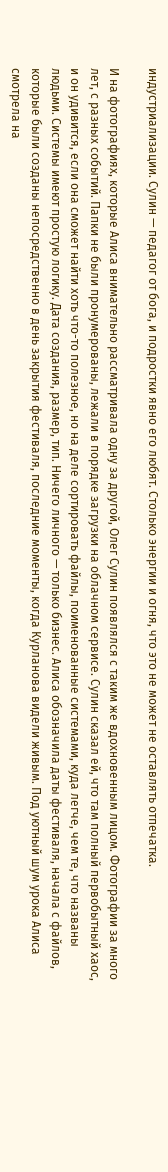индустриализации. Сулин — педагог от бога, и подростки явно его любят. Столько энергии и огня, что это не может не оставлять отпечатка.

И на фотографиях, которые Алиса внимательно рассматривала одну за другой, Олег Сулин появлялся с таким же вдохновенным лицом. Фотографии за много лет, с разных событий. Папки не были пронумерованы, лежали в порядке загрузки на облачном сервисе. Сулин сказал ей, что там полный первобытный хаос, и он удивится, если она сможет найти хоть что-то полезное, но на деле сортировать файлы, поименованные системами, куда легче, чем те, что названы людьми. Системы имеют простую логику. Дата создания, размер, тип. Ничего личного — только бизнес. Алиса обозначила даты фестиваля, начала с файлов, которые были созданы непосредственно в день закрытия фестиваля, последние моменты, когда Курланова видели живым. Под уютный шум урока Алиса смотрела на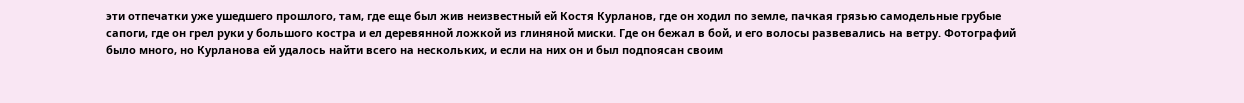эти отпечатки уже ушедшего прошлого, там, где еще был жив неизвестный ей Костя Курланов, где он ходил по земле, пачкая грязью самодельные грубые сапоги, где он грел руки у большого костра и ел деревянной ложкой из глиняной миски. Где он бежал в бой, и его волосы развевались на ветру. Фотографий было много, но Курланова ей удалось найти всего на нескольких, и если на них он и был подпоясан своим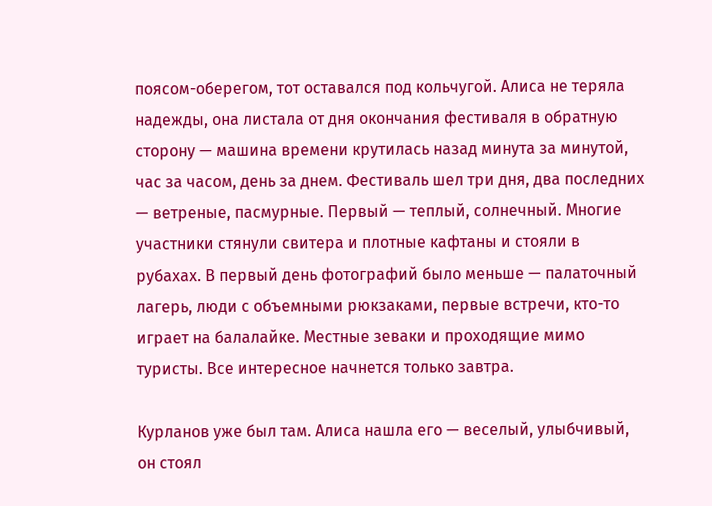поясом-оберегом, тот оставался под кольчугой. Алиса не теряла надежды, она листала от дня окончания фестиваля в обратную сторону — машина времени крутилась назад минута за минутой, час за часом, день за днем. Фестиваль шел три дня, два последних — ветреные, пасмурные. Первый — теплый, солнечный. Многие участники стянули свитера и плотные кафтаны и стояли в рубахах. В первый день фотографий было меньше — палаточный лагерь, люди с объемными рюкзаками, первые встречи, кто-то играет на балалайке. Местные зеваки и проходящие мимо туристы. Все интересное начнется только завтра.

Курланов уже был там. Алиса нашла его — веселый, улыбчивый, он стоял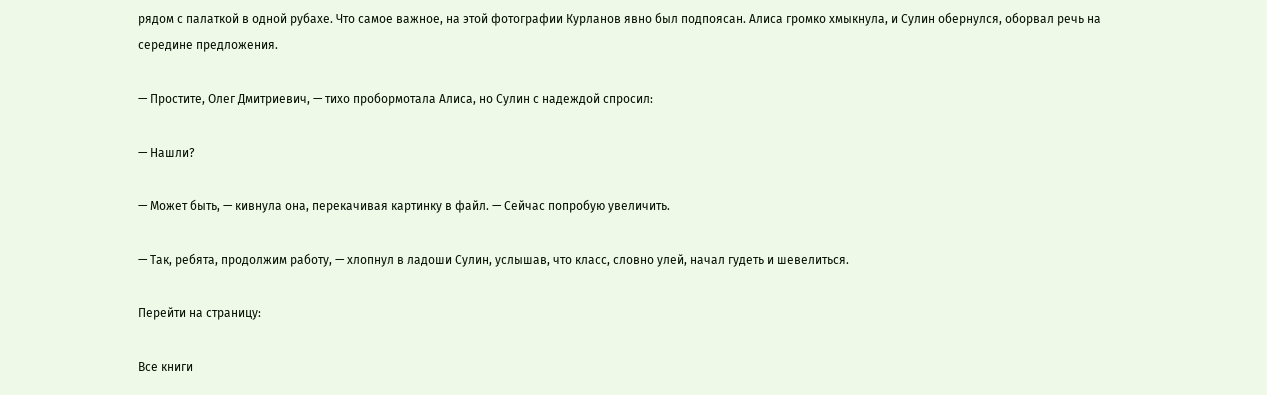рядом с палаткой в одной рубахе. Что самое важное, на этой фотографии Курланов явно был подпоясан. Алиса громко хмыкнула, и Сулин обернулся, оборвал речь на середине предложения.

— Простите, Олег Дмитриевич, — тихо пробормотала Алиса, но Сулин с надеждой спросил:

— Нашли?

— Может быть, — кивнула она, перекачивая картинку в файл. — Сейчас попробую увеличить.

— Так, ребята, продолжим работу, — хлопнул в ладоши Сулин, услышав, что класс, словно улей, начал гудеть и шевелиться.

Перейти на страницу:

Все книги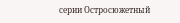серии Остросюжетный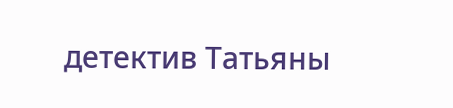детектив Татьяны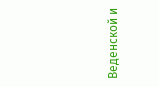Веденской и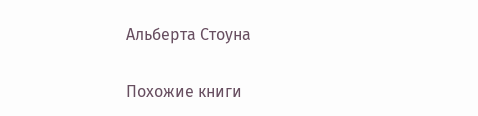Альберта Стоуна

Похожие книги